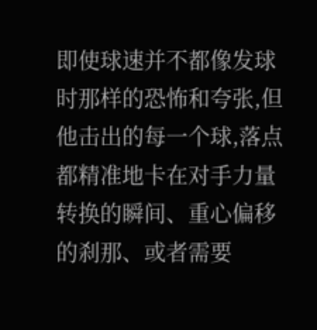即使球速并不都像发球时那样的恐怖和夸张,但他击出的每一个球,落点都精准地卡在对手力量转换的瞬间、重心偏移的刹那、或者需要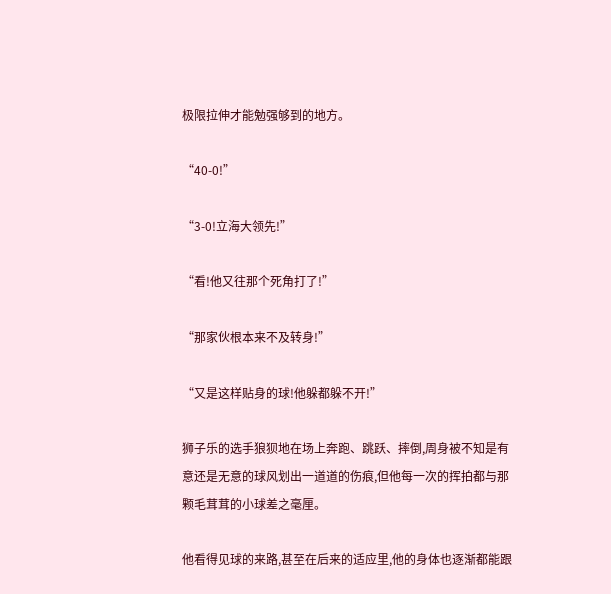极限拉伸才能勉强够到的地方。

“40-0!”

“3-0!立海大领先!”

“看!他又往那个死角打了!”

“那家伙根本来不及转身!”

“又是这样贴身的球!他躲都躲不开!”

狮子乐的选手狼狈地在场上奔跑、跳跃、摔倒,周身被不知是有意还是无意的球风划出一道道的伤痕,但他每一次的挥拍都与那颗毛茸茸的小球差之毫厘。

他看得见球的来路,甚至在后来的适应里,他的身体也逐渐都能跟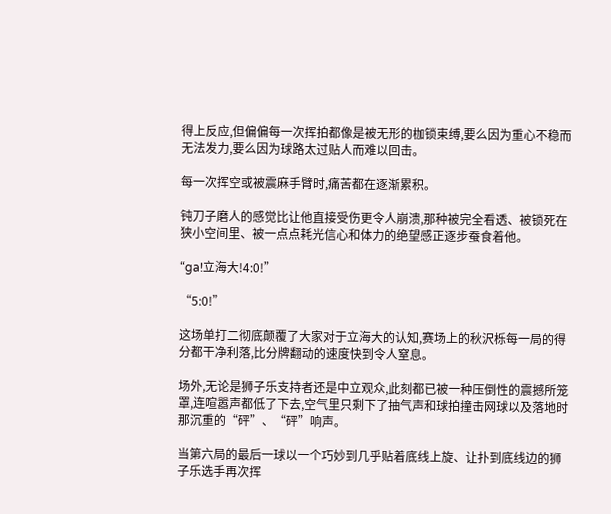得上反应,但偏偏每一次挥拍都像是被无形的枷锁束缚,要么因为重心不稳而无法发力,要么因为球路太过贴人而难以回击。

每一次挥空或被震麻手臂时,痛苦都在逐渐累积。

钝刀子磨人的感觉比让他直接受伤更令人崩溃,那种被完全看透、被锁死在狭小空间里、被一点点耗光信心和体力的绝望感正逐步蚕食着他。

“ga!立海大!4:0!”

“5:0!”

这场单打二彻底颠覆了大家对于立海大的认知,赛场上的秋沢栎每一局的得分都干净利落,比分牌翻动的速度快到令人窒息。

场外,无论是狮子乐支持者还是中立观众,此刻都已被一种压倒性的震撼所笼罩,连喧嚣声都低了下去,空气里只剩下了抽气声和球拍撞击网球以及落地时那沉重的“砰”、“砰”响声。

当第六局的最后一球以一个巧妙到几乎贴着底线上旋、让扑到底线边的狮子乐选手再次挥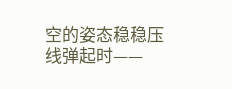空的姿态稳稳压线弹起时——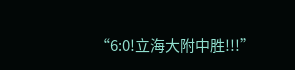“6:0!立海大附中胜!!!”